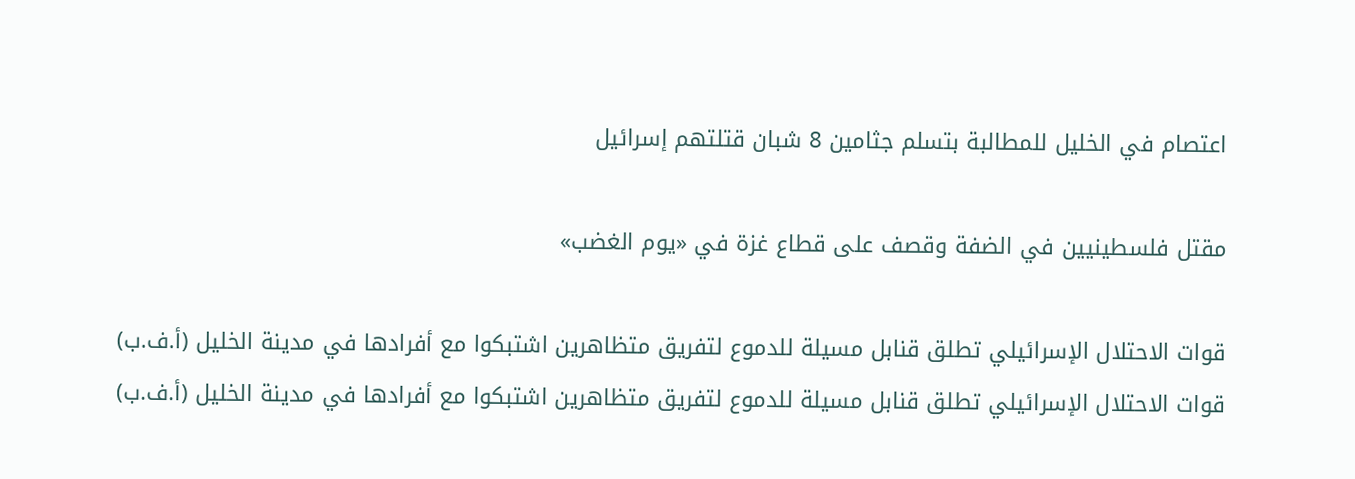اعتصام في الخليل للمطالبة بتسلم جثامين 8 شبان قتلتهم إسرائيل

مقتل فلسطينيين في الضفة وقصف على قطاع غزة في «يوم الغضب»

قوات الاحتلال الإسرائيلي تطلق قنابل مسيلة للدموع لتفريق متظاهرين اشتبكوا مع أفرادها في مدينة الخليل (أ.ف.ب)
قوات الاحتلال الإسرائيلي تطلق قنابل مسيلة للدموع لتفريق متظاهرين اشتبكوا مع أفرادها في مدينة الخليل (أ.ف.ب)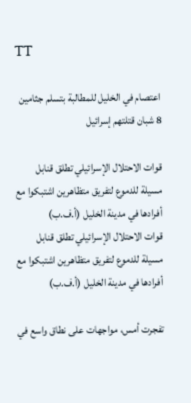TT

اعتصام في الخليل للمطالبة بتسلم جثامين 8 شبان قتلتهم إسرائيل

قوات الاحتلال الإسرائيلي تطلق قنابل مسيلة للدموع لتفريق متظاهرين اشتبكوا مع أفرادها في مدينة الخليل (أ.ف.ب)
قوات الاحتلال الإسرائيلي تطلق قنابل مسيلة للدموع لتفريق متظاهرين اشتبكوا مع أفرادها في مدينة الخليل (أ.ف.ب)

تفجرت أمس، مواجهات على نطاق واسع في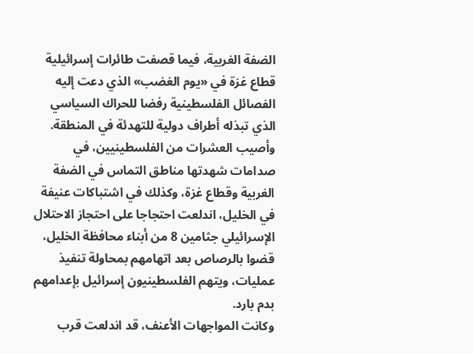الضفة الغربية، فيما قصفت طائرات إسرائيلية قطاع غزة في «يوم الغضب» الذي دعت إليه الفصائل الفلسطينية رفضا للحراك السياسي الذي تبذله أطراف دولية للتهدئة في المنطقة. وأصيب العشرات من الفلسطينيين، في صدامات شهدتها مناطق التماس في الضفة الغربية وقطاع غزة، وكذلك في اشتباكات عنيفة في الخليل، اندلعت احتجاجا على احتجاز الاحتلال الإسرائيلي جثامين 8 من أبناء محافظة الخليل، قضوا بالرصاص بعد اتهامهم بمحاولة تنفيذ عمليات، ويتهم الفلسطينيون إسرائيل بإعدامهم بدم بارد.
وكانت المواجهات الأعنف، قد اندلعت قرب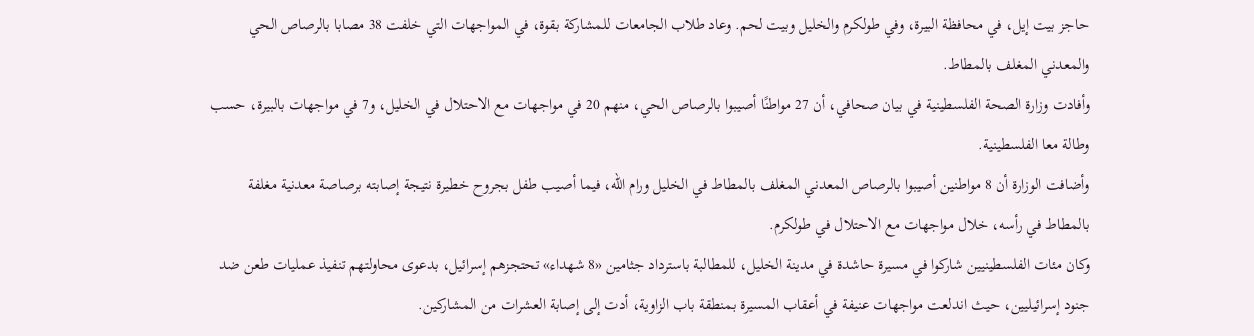حاجز بيت إيل، في محافظة البيرة، وفي طولكرم والخليل وبيت لحم. وعاد طلاب الجامعات للمشاركة بقوة، في المواجهات التي خلفت 38 مصابا بالرصاص الحي والمعدني المغلف بالمطاط.
وأفادت وزارة الصحة الفلسطينية في بيان صحافي، أن 27 مواطنًا أصيبوا بالرصاص الحي، منهم 20 في مواجهات مع الاحتلال في الخليل، و7 في مواجهات بالبيرة، حسب وطالة معا الفلسطينية.
وأضافت الوزارة أن 8 مواطنين أصيبوا بالرصاص المعدني المغلف بالمطاط في الخليل ورام الله، فيما أصيب طفل بجروح خطيرة نتيجة إصابته برصاصة معدنية مغلفة بالمطاط في رأسه، خلال مواجهات مع الاحتلال في طولكرم.
وكان مئات الفلسطينيين شاركوا في مسيرة حاشدة في مدينة الخليل، للمطالبة باسترداد جثامين «8 شهداء» تحتجزهم إسرائيل، بدعوى محاولتهم تنفيذ عمليات طعن ضد جنود إسرائيليين، حيث اندلعت مواجهات عنيفة في أعقاب المسيرة بمنطقة باب الزاوية، أدت إلى إصابة العشرات من المشاركين.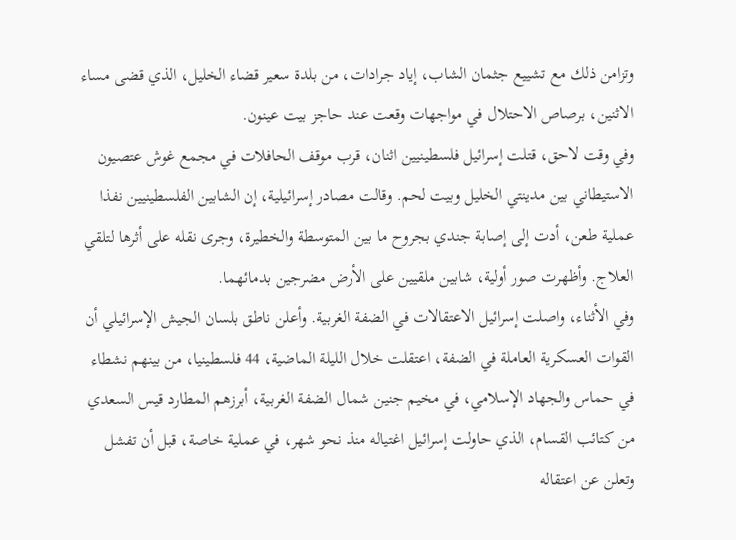وتزامن ذلك مع تشييع جثمان الشاب، إياد جرادات، من بلدة سعير قضاء الخليل، الذي قضى مساء الاثنين، برصاص الاحتلال في مواجهات وقعت عند حاجز بيت عينون.
وفي وقت لاحق، قتلت إسرائيل فلسطينيين اثنان، قرب موقف الحافلات في مجمع غوش عتصيون الاستيطاني بين مدينتي الخليل وبيت لحم. وقالت مصادر إسرائيلية، إن الشابين الفلسطينيين نفذا عملية طعن، أدت إلى إصابة جندي بجروح ما بين المتوسطة والخطيرة، وجرى نقله على أثرها لتلقي العلاج. وأظهرت صور أولية، شابين ملقيين على الأرض مضرجين بدمائهما.
وفي الأثناء، واصلت إسرائيل الاعتقالات في الضفة الغربية. وأعلن ناطق بلسان الجيش الإسرائيلي أن القوات العسكرية العاملة في الضفة، اعتقلت خلال الليلة الماضية، 44 فلسطينيا، من بينهم نشطاء في حماس والجهاد الإسلامي، في مخيم جنين شمال الضفة الغربية، أبرزهم المطارد قيس السعدي من كتائب القسام، الذي حاولت إسرائيل اغتياله منذ نحو شهر، في عملية خاصة، قبل أن تفشل وتعلن عن اعتقاله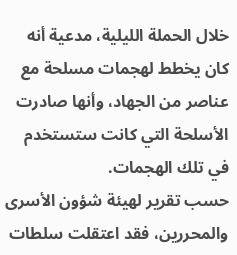خلال الحملة الليلية، مدعية أنه كان يخطط لهجمات مسلحة مع عناصر من الجهاد، وأنها صادرت الأسلحة التي كانت ستستخدم في تلك الهجمات.
حسب تقرير لهيئة شؤون الأسرى والمحررين، فقد اعتقلت سلطات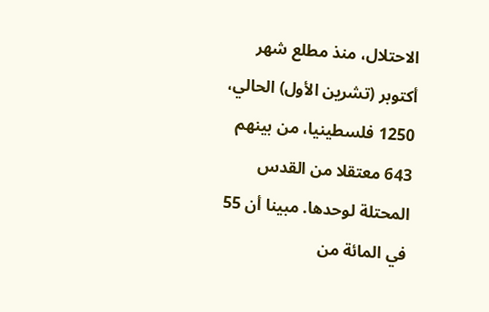الاحتلال، منذ مطلع شهر أكتوبر (تشرين الأول) الحالي، 1250 فلسطينيا، من بينهم 643 معتقلا من القدس المحتلة لوحدها. مبينا أن 55 في المائة من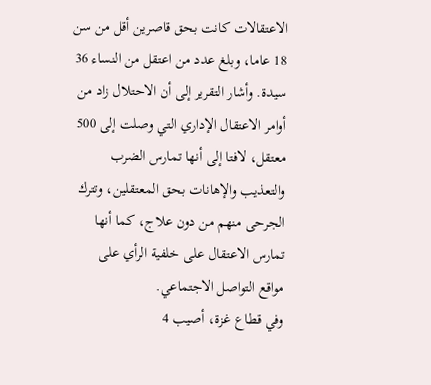الاعتقالات كانت بحق قاصرين أقل من سن 18 عاما، وبلغ عدد من اعتقل من النساء 36 سيدة. وأشار التقرير إلى أن الاحتلال زاد من أوامر الاعتقال الإداري التي وصلت إلى 500 معتقل، لافتا إلى أنها تمارس الضرب والتعذيب والإهانات بحق المعتقلين، وتترك الجرحى منهم من دون علاج، كما أنها تمارس الاعتقال على خلفية الرأي على مواقع التواصل الاجتماعي.
وفي قطاع غزة، أصيب 4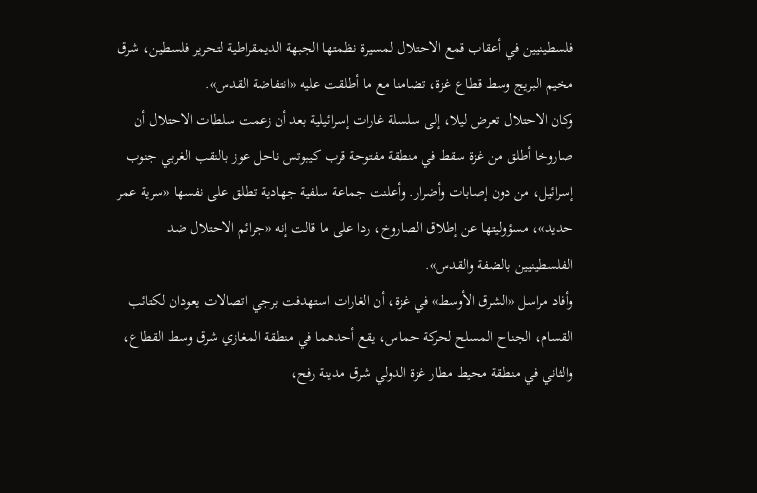فلسطينيين في أعقاب قمع الاحتلال لمسيرة نظمتها الجبهة الديمقراطية لتحرير فلسطين، شرق مخيم البريج وسط قطاع غزة، تضامنا مع ما أطلقت عليه «انتفاضة القدس».
وكان الاحتلال تعرض ليلا، إلى سلسلة غارات إسرائيلية بعد أن زعمت سلطات الاحتلال أن صاروخا أطلق من غزة سقط في منطقة مفتوحة قرب كيبوتس ناحل عوز بالنقب الغربي جنوب إسرائيل، من دون إصابات وأضرار. وأعلنت جماعة سلفية جهادية تطلق على نفسها «سرية عمر حديد»، مسؤوليتها عن إطلاق الصاروخ، ردا على ما قالت إنه «جرائم الاحتلال ضد الفلسطينيين بالضفة والقدس».
وأفاد مراسل «الشرق الأوسط» في غزة، أن الغارات استهدفت برجي اتصالات يعودان لكتائب القسام، الجناح المسلح لحركة حماس، يقع أحدهما في منطقة المغازي شرق وسط القطاع، والثاني في منطقة محيط مطار غزة الدولي شرق مدينة رفح،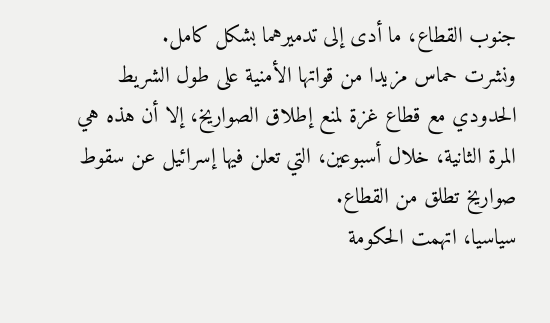جنوب القطاع، ما أدى إلى تدميرهما بشكل كامل.
ونشرت حماس مزيدا من قواتها الأمنية على طول الشريط الحدودي مع قطاع غزة لمنع إطلاق الصواريخ، إلا أن هذه هي المرة الثانية، خلال أسبوعين، التي تعلن فيها إسرائيل عن سقوط صواريخ تطلق من القطاع.
سياسيا، اتهمت الحكومة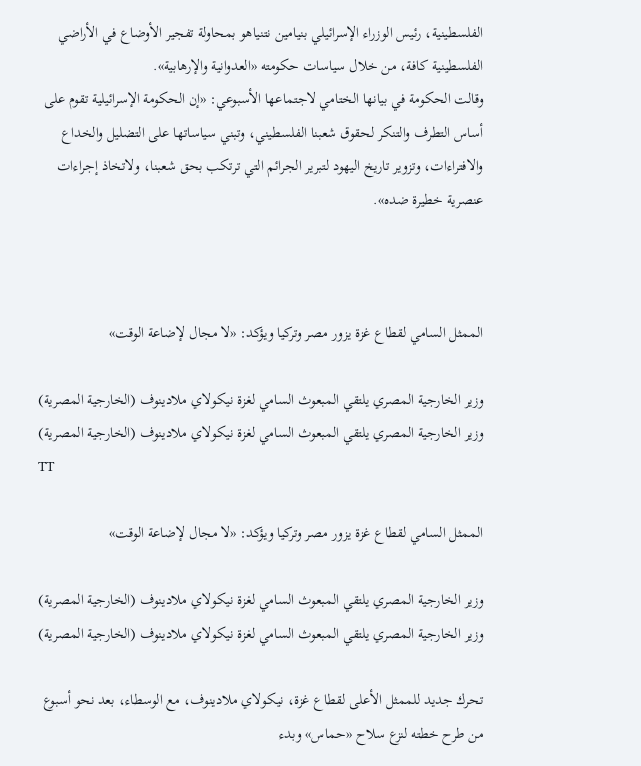الفلسطينية، رئيس الوزراء الإسرائيلي بنيامين نتنياهو بمحاولة تفجير الأوضاع في الأراضي الفلسطينية كافة، من خلال سياسات حكومته «العدوانية والإرهابية».
وقالت الحكومة في بيانها الختامي لاجتماعها الأسبوعي: «إن الحكومة الإسرائيلية تقوم على أساس التطرف والتنكر لحقوق شعبنا الفلسطيني، وتبني سياساتها على التضليل والخداع والافتراءات، وتزوير تاريخ اليهود لتبرير الجرائم التي ترتكب بحق شعبنا، ولاتخاذ إجراءات عنصرية خطيرة ضده».



الممثل السامي لقطاع غزة يزور مصر وتركيا ويؤكد: «لا مجال لإضاعة الوقت»

وزير الخارجية المصري يلتقي المبعوث السامي لغزة نيكولاي ملادينوف (الخارجية المصرية)
وزير الخارجية المصري يلتقي المبعوث السامي لغزة نيكولاي ملادينوف (الخارجية المصرية)
TT

الممثل السامي لقطاع غزة يزور مصر وتركيا ويؤكد: «لا مجال لإضاعة الوقت»

وزير الخارجية المصري يلتقي المبعوث السامي لغزة نيكولاي ملادينوف (الخارجية المصرية)
وزير الخارجية المصري يلتقي المبعوث السامي لغزة نيكولاي ملادينوف (الخارجية المصرية)

تحرك جديد للممثل الأعلى لقطاع غزة، نيكولاي ملادينوف، مع الوسطاء، بعد نحو أسبوع من طرح خطته لنزع سلاح «حماس» وبدء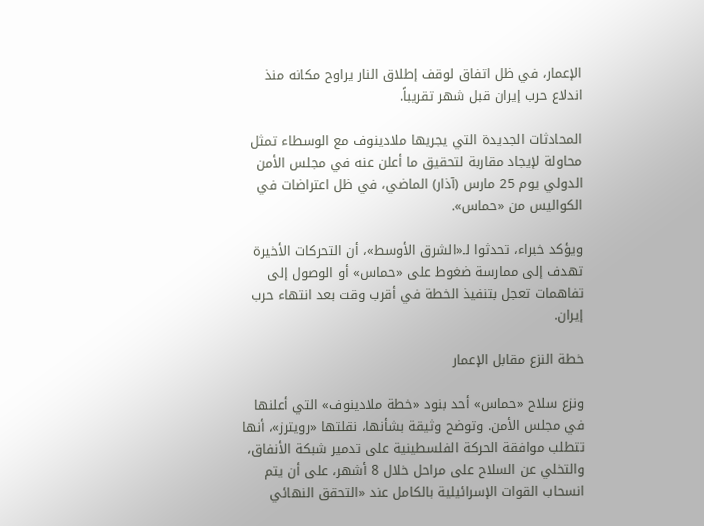الإعمار، في ظل اتفاق لوقف إطلاق النار يراوح مكانه منذ اندلاع حرب إيران قبل شهر تقريباً.

المحادثات الجديدة التي يجريها ملادينوف مع الوسطاء تمثل محاولة لإيجاد مقاربة لتحقيق ما أعلن عنه في مجلس الأمن الدولي يوم 25 مارس (آذار) الماضي، في ظل اعتراضات في الكواليس من «حماس».

ويؤكد خبراء، تحدثوا لـ«الشرق الأوسط»، أن التحركات الأخيرة تهدف إلى ممارسة ضغوط على «حماس» أو الوصول إلى تفاهمات تعجل بتنفيذ الخطة في أقرب وقت بعد انتهاء حرب إيران.

خطة النزع مقابل الإعمار

ونزع سلاح «حماس» أحد بنود «خطة ملادينوف» التي أعلنها في مجلس الأمن. وتوضح وثيقة بشأنها، نقلتها «رويترز»، أنها تتطلب موافقة الحركة الفلسطينية على تدمير شبكة الأنفاق، والتخلي عن السلاح على مراحل خلال 8 أشهر، على أن يتم انسحاب القوات الإسرائيلية بالكامل عند «التحقق النهائي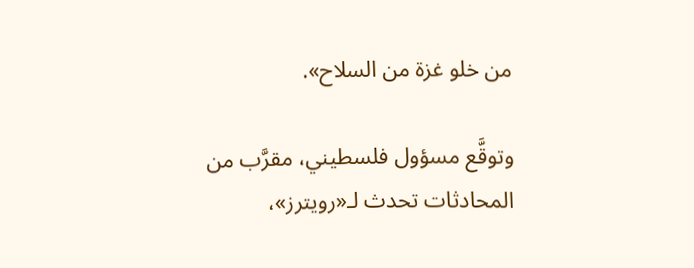من خلو غزة من السلاح».

وتوقَّع مسؤول فلسطيني، مقرَّب من المحادثات تحدث لـ«رويترز»،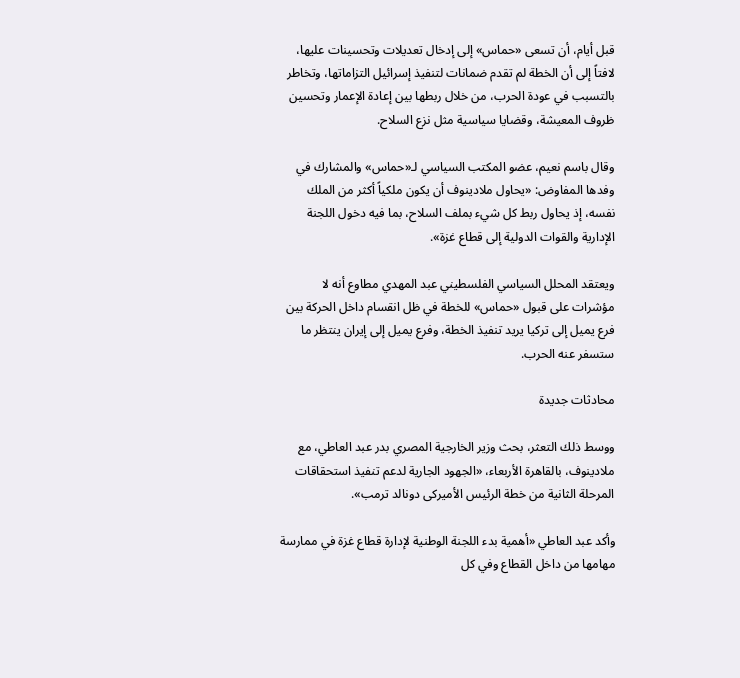قبل أيام، أن تسعى «حماس» إلى إدخال تعديلات وتحسينات عليها، لافتاً إلى أن الخطة لم تقدم ضمانات لتنفيذ إسرائيل التزاماتها، وتخاطر بالتسبب في عودة الحرب، من خلال ربطها بين إعادة الإعمار وتحسين ظروف المعيشة، وقضايا سياسية مثل نزع السلاح.

وقال باسم نعيم، عضو المكتب السياسي لـ«حماس» والمشارك في وفدها المفاوض: «يحاول ملادينوف أن يكون ملكياً أكثر من الملك نفسه، إذ يحاول ربط كل شيء بملف السلاح، بما فيه دخول اللجنة الإدارية والقوات الدولية إلى قطاع غزة».

ويعتقد المحلل السياسي الفلسطيني عبد المهدي مطاوع أنه لا مؤشرات على قبول «حماس» للخطة في ظل انقسام داخل الحركة بين فرع يميل إلى تركيا يريد تنفيذ الخطة، وفرع يميل إلى إيران ينتظر ما ستسفر عنه الحرب.

محادثات جديدة

ووسط ذلك التعثر، بحث وزير الخارجية المصري بدر عبد العاطي، مع ملادينوف، بالقاهرة الأربعاء، «الجهود الجارية لدعم تنفيذ استحقاقات المرحلة الثانية من خطة الرئيس الأميركى دونالد ترمب».

وأكد عبد العاطي «أهمية بدء اللجنة الوطنية لإدارة قطاع غزة في ممارسة مهامها من داخل القطاع وفي كل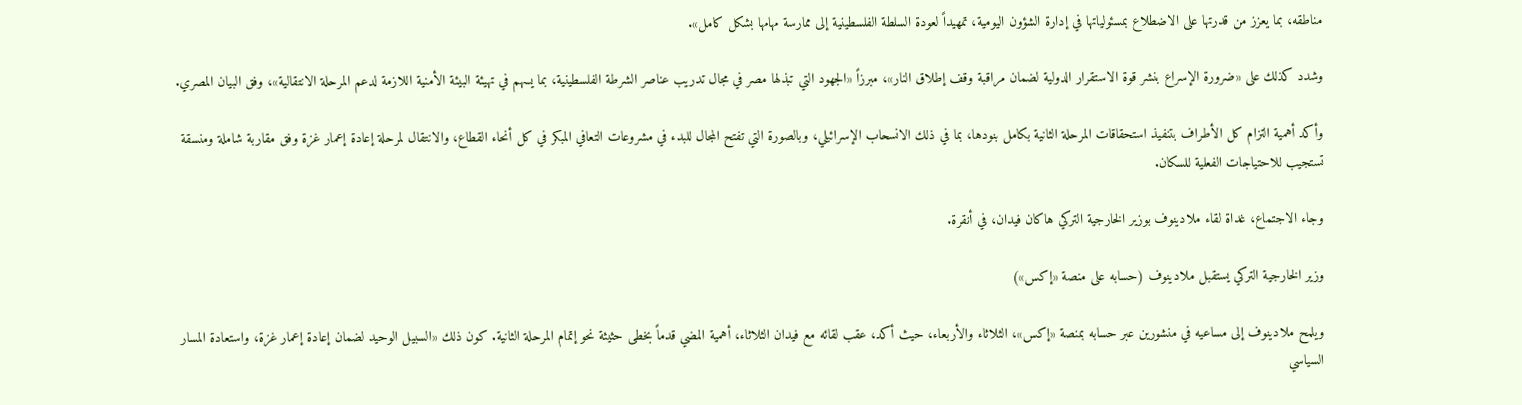مناطقه، بما يعزز من قدرتها على الاضطلاع بمسئولياتها في إدارة الشؤون اليومية، تمهيداً لعودة السلطة الفلسطينية إلى ممارسة مهامها بشكل كامل».

وشدد كذلك على «ضرورة الإسراع بنشر قوة الاستقرار الدولية لضمان مراقبة وقف إطلاق النار»، مبرزاً «الجهود التي تبذلها مصر في مجال تدريب عناصر الشرطة الفلسطينية، بما يسهم في تهيئة البيئة الأمنية اللازمة لدعم المرحلة الانتقالية»، وفق البيان المصري.

وأكد أهمية التزام كل الأطراف بتنفيذ استحقاقات المرحلة الثانية بكامل بنودها، بما في ذلك الانسحاب الإسرائيلي، وبالصورة التي تفتح المجال للبدء في مشروعات التعافي المبكر في كل أنحاء القطاع، والانتقال لمرحلة إعادة إعمار غزة وفق مقاربة شاملة ومنسقة تستجيب للاحتياجات الفعلية للسكان.

وجاء الاجتماع، غداة لقاء ملادينوف بوزير الخارجية التركي هاكان فيدان، في أنقرة.

وزير الخارجية التركي يستقبل ملادينوف (حسابه على منصة «إكس»)

ويلمح ملادينوف إلى مساعيه في منشورين عبر حسابه بمنصة «إكس»، الثلاثاء والأربعاء، حيث أكد، عقب لقائه مع فيدان الثلاثاء، أهمية المضي قدماً بخطى حثيثة نحو إتمام المرحلة الثانية. كون ذلك «السبيل الوحيد لضمان إعادة إعمار غزة، واستعادة المسار السياسي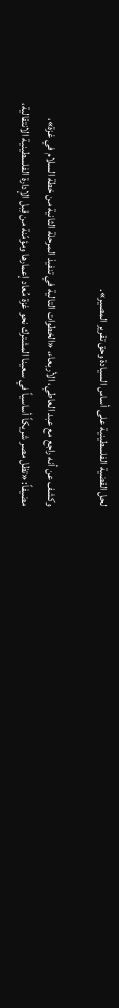لحل القضية الفلسطينية على أساس السيادة وحق تقرير المصير».

وكشف عن أنه راجع مع عبد العاطي، الأربعاء، «الخطوات التالية في تنفيذ المرحلة الثانية من خطة السلام في غزة»، مضيفاً: «تظل مصر شريكاً أساسياً في سعينا المشترك نحو غزة مُعاد إعمارها ومؤمّنة من قِبل الإدارة الفلسطينية الانتقالية،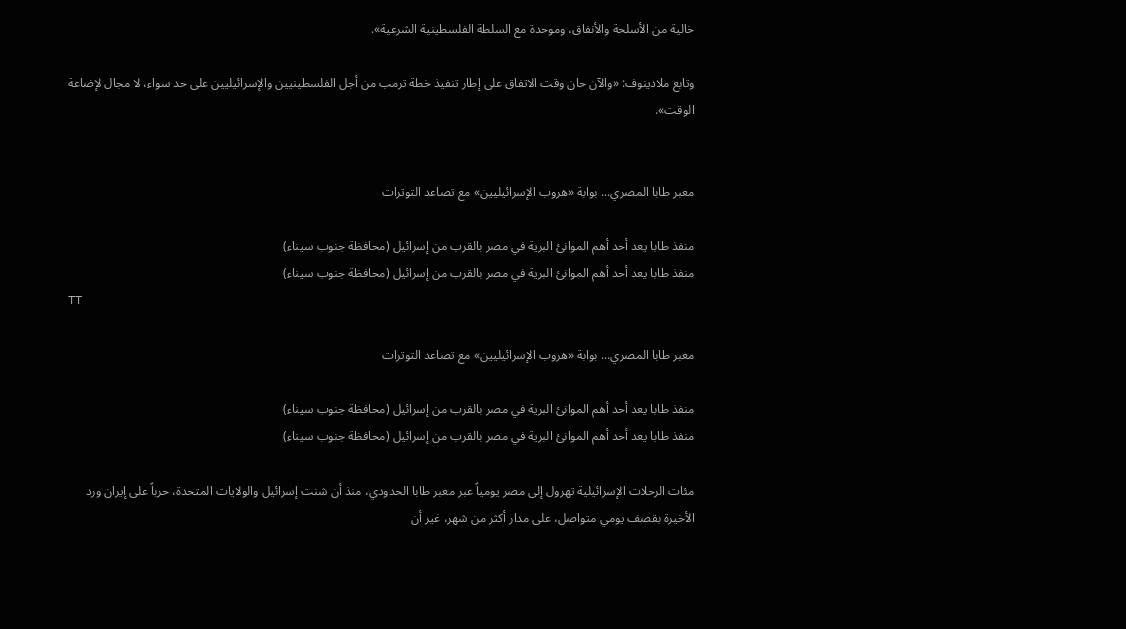خالية من الأسلحة والأنفاق، وموحدة مع السلطة الفلسطينية الشرعية».

وتابع ملادينوف: «والآن حان وقت الاتفاق على إطار تنفيذ خطة ترمب من أجل الفلسطينيين والإسرائيليين على حد سواء، لا مجال لإضاعة الوقت».


معبر طابا المصري... بوابة «هروب الإسرائيليين» مع تصاعد التوترات

منفذ طابا يعد أحد أهم الموانئ البرية في مصر بالقرب من إسرائيل (محافظة جنوب سيناء)
منفذ طابا يعد أحد أهم الموانئ البرية في مصر بالقرب من إسرائيل (محافظة جنوب سيناء)
TT

معبر طابا المصري... بوابة «هروب الإسرائيليين» مع تصاعد التوترات

منفذ طابا يعد أحد أهم الموانئ البرية في مصر بالقرب من إسرائيل (محافظة جنوب سيناء)
منفذ طابا يعد أحد أهم الموانئ البرية في مصر بالقرب من إسرائيل (محافظة جنوب سيناء)

مئات الرحلات الإسرائيلية تهرول إلى مصر يومياً عبر معبر طابا الحدودي، منذ أن شنت إسرائيل والولايات المتحدة، حرباً على إيران ورد الأخيرة بقصف يومي متواصل، على مدار أكثر من شهر، غير أن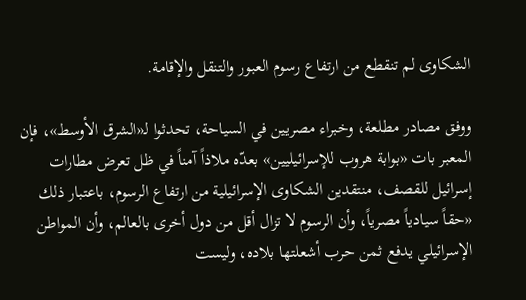الشكاوى لم تنقطع من ارتفاع رسوم العبور والتنقل والإقامة.

ووفق مصادر مطلعة، وخبراء مصريين في السياحة، تحدثوا لـ«الشرق الأوسط»، فإن المعبر بات «بوابة هروب للإسرائيليين» بعدّه ملاذاً آمناً في ظل تعرض مطارات إسرائيل للقصف، منتقدين الشكاوى الإسرائيلية من ارتفاع الرسوم، باعتبار ذلك «حقاً سيادياً مصرياً، وأن الرسوم لا تزال أقل من دول أخرى بالعالم، وأن المواطن الإسرائيلي يدفع ثمن حرب أشعلتها بلاده، وليست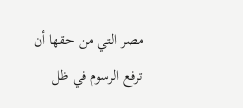مصر التي من حقها أن ترفع الرسوم في ظل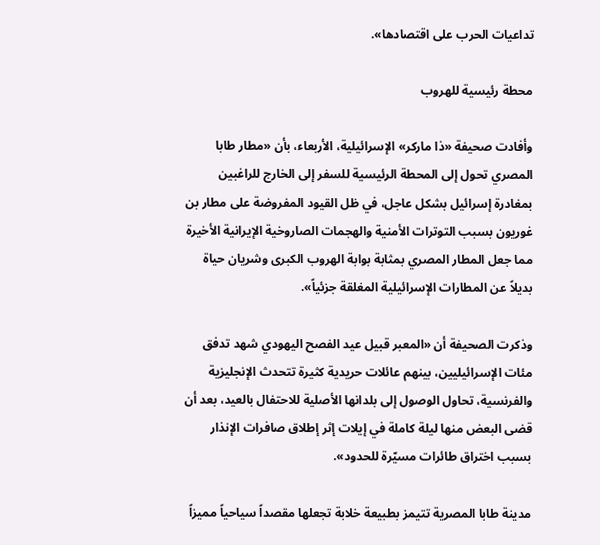تداعيات الحرب على اقتصادها».

محطة رئيسية للهروب

وأفادت صحيفة «ذا ماركر» الإسرائيلية، الأربعاء، بأن «مطار طابا المصري تحول إلى المحطة الرئيسية للسفر إلى الخارج للراغبين بمغادرة إسرائيل بشكل عاجل، في ظل القيود المفروضة على مطار بن غوريون بسبب التوترات الأمنية والهجمات الصاروخية الإيرانية الأخيرة مما جعل المطار المصري بمثابة بوابة الهروب الكبرى وشريان حياة بديلاً عن المطارات الإسرائيلية المغلقة جزئياً».

وذكرت الصحيفة أن «المعبر قبيل عيد الفصح اليهودي شهد تدفق مئات الإسرائيليين، بينهم عائلات حريدية كثيرة تتحدث الإنجليزية والفرنسية، تحاول الوصول إلى بلدانها الأصلية للاحتفال بالعيد، بعد أن قضى البعض منها ليلة كاملة في إيلات إثر إطلاق صافرات الإنذار بسبب اختراق طائرات مسيّرة للحدود».

مدينة طابا المصرية تتيمز بطبيعة خلابة تجعلها مقصداً سياحياً مميزاً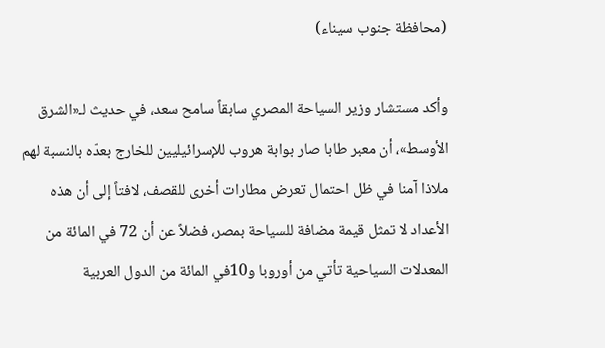(محافظة جنوب سيناء)

وأكد مستشار وزير السياحة المصري سابقاً سامح سعد، في حديث لـ«الشرق الأوسط»، أن معبر طابا صار بوابة هروب للإسرائيليين للخارج بعدّه بالنسبة لهم ملاذا آمنا في ظل احتمال تعرض مطارات أخرى للقصف، لافتاً إلى أن هذه الأعداد لا تمثل قيمة مضافة للسياحة بمصر، فضلاً عن أن 72 في المائة من المعدلات السياحية تأتي من أوروبا و10في المائة من الدول العربية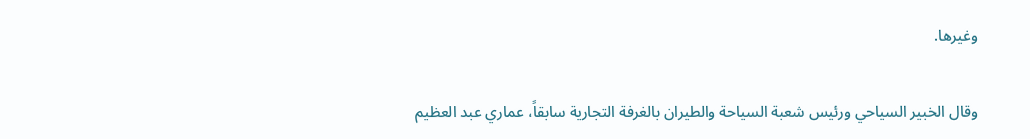وغيرها.

وقال الخبير السياحي ورئيس شعبة السياحة والطيران بالغرفة التجارية سابقاً، عماري عبد العظيم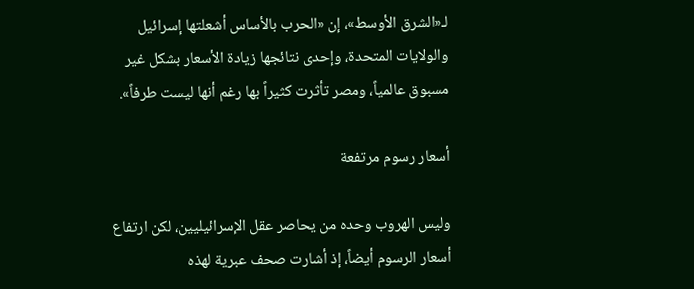لـ«الشرق الأوسط»، إن «الحرب بالأساس أشعلتها إسرائيل والولايات المتحدة، وإحدى نتائجها زيادة الأسعار بشكل غير مسبوق عالمياً، ومصر تأثرت كثيراً بها رغم أنها ليست طرفاً».

أسعار رسوم مرتفعة

وليس الهروب وحده من يحاصر عقل الإسرائيليين، لكن ارتفاع أسعار الرسوم أيضاً، إذ أشارت صحف عبرية لهذه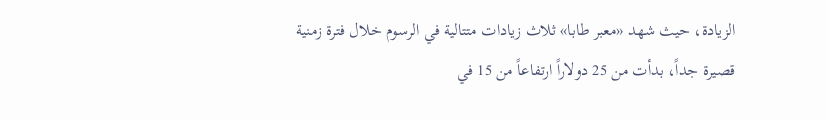الزيادة، حيث شهد «معبر طابا» ثلاث زيادات متتالية في الرسوم خلال فترة زمنية قصيرة جداً، بدأت من 25 دولاراً ارتفاعاً من 15 في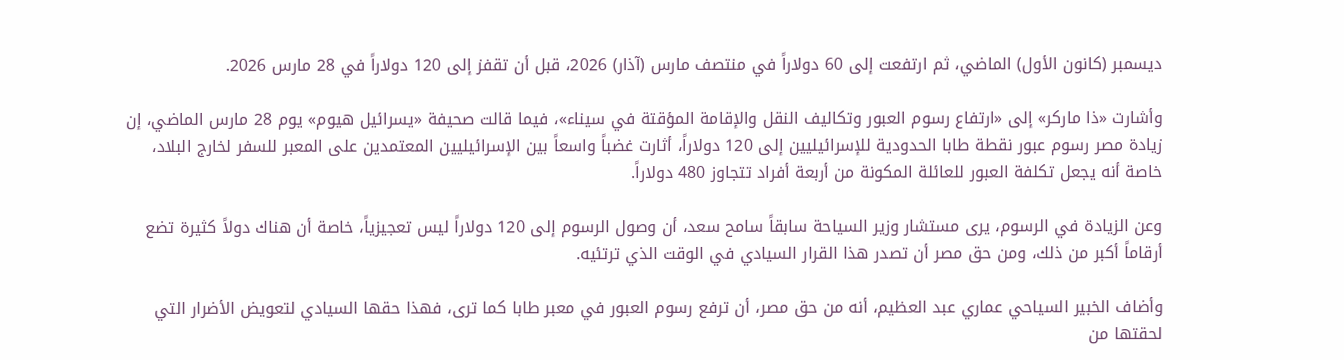ديسمبر (كانون الأول) الماضي، ثم ارتفعت إلى 60 دولاراً في منتصف مارس (آذار) 2026، قبل أن تقفز إلى 120 دولاراً في 28 مارس 2026.

وأشارت «ذا ماركر» إلى «ارتفاع رسوم العبور وتكاليف النقل والإقامة المؤقتة في سيناء»، فيما قالت صحيفة «يسرائيل هيوم» يوم 28 مارس الماضي، إن زيادة مصر رسوم عبور نقطة طابا الحدودية للإسرائيليين إلى 120 دولاراً، أثارت غضباً واسعاً بين الإسرائيليين المعتمدين على المعبر للسفر لخارج البلاد، خاصة أنه يجعل تكلفة العبور للعائلة المكونة من أربعة أفراد تتجاوز 480 دولاراً.

وعن الزيادة في الرسوم، يرى مستشار وزير السياحة سابقاً سامح سعد، أن وصول الرسوم إلى 120 دولاراً ليس تعجيزياً، خاصة أن هناك دولاً كثيرة تضع أرقاماً أكبر من ذلك، ومن حق مصر أن تصدر هذا القرار السيادي في الوقت الذي ترتئيه.

وأضاف الخبير السياحي عماري عبد العظيم، أنه من حق مصر، أن ترفع رسوم العبور في معبر طابا كما ترى، فهذا حقها السيادي لتعويض الأضرار التي لحقتها من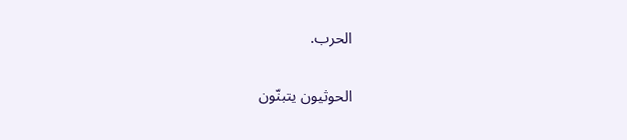الحرب.


الحوثيون يتبنّون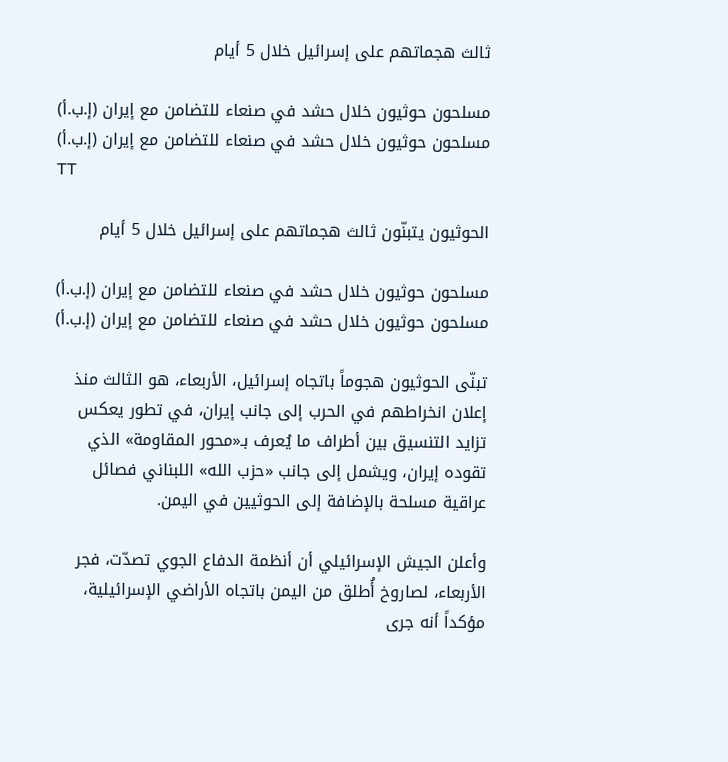ثالث هجماتهم على إسرائيل خلال 5 أيام

مسلحون حوثيون خلال حشد في صنعاء للتضامن مع إيران (إ.ب.أ)
مسلحون حوثيون خلال حشد في صنعاء للتضامن مع إيران (إ.ب.أ)
TT

الحوثيون يتبنّون ثالث هجماتهم على إسرائيل خلال 5 أيام

مسلحون حوثيون خلال حشد في صنعاء للتضامن مع إيران (إ.ب.أ)
مسلحون حوثيون خلال حشد في صنعاء للتضامن مع إيران (إ.ب.أ)

تبنّى الحوثيون هجوماً باتجاه إسرائيل، الأربعاء، هو الثالث منذ إعلان انخراطهم في الحرب إلى جانب إيران، في تطور يعكس تزايد التنسيق بين أطراف ما يُعرف بـ«محور المقاومة» الذي تقوده إيران، ويشمل إلى جانب «حزب الله» اللبناني فصائل عراقية مسلحة بالإضافة إلى الحوثيين في اليمن.

وأعلن الجيش الإسرائيلي أن أنظمة الدفاع الجوي تصدّت، فجر الأربعاء، لصاروخ أُطلق من اليمن باتجاه الأراضي الإسرائيلية، مؤكداً أنه جرى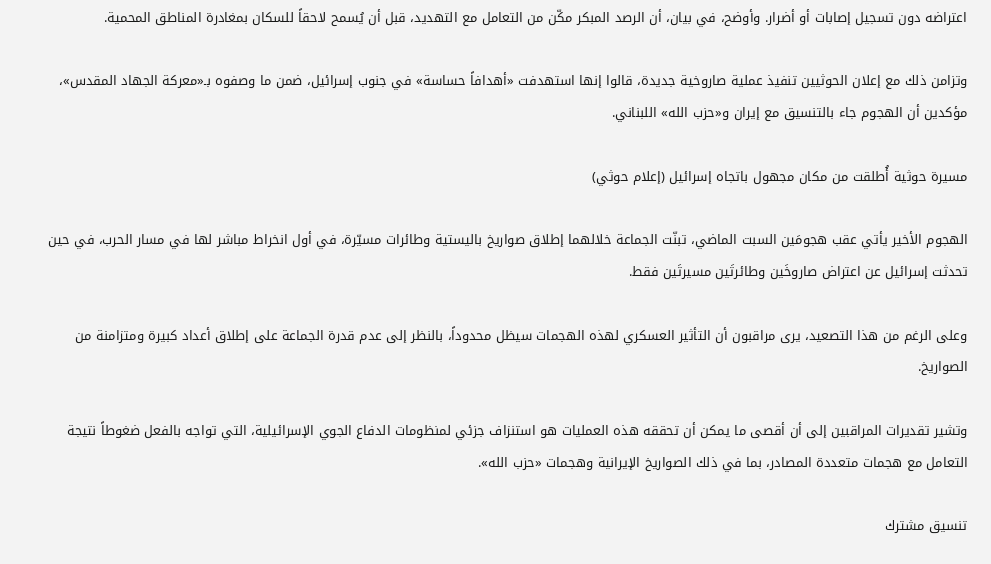اعتراضه دون تسجيل إصابات أو أضرار. وأوضح، في بيان، أن الرصد المبكر مكّن من التعامل مع التهديد، قبل أن يُسمح لاحقاً للسكان بمغادرة المناطق المحمية.

وتزامن ذلك مع إعلان الحوثيين تنفيذ عملية صاروخية جديدة، قالوا إنها استهدفت «أهدافاً حساسة» في جنوب إسرائيل، ضمن ما وصفوه بـ«معركة الجهاد المقدس»، مؤكدين أن الهجوم جاء بالتنسيق مع إيران و«حزب الله» اللبناني.

مسيرة حوثية أُطلقت من مكان مجهول باتجاه إسرائيل (إعلام حوثي)

الهجوم الأخير يأتي عقب هجومَين السبت الماضي، تبنّت الجماعة خلالهما إطلاق صواريخ باليستية وطائرات مسيّرة، في أول انخراط مباشر لها في مسار الحرب، في حين تحدثت إسرائيل عن اعتراض صاروخَين وطائرتَين مسيرتَين فقط.

وعلى الرغم من هذا التصعيد، يرى مراقبون أن التأثير العسكري لهذه الهجمات سيظل محدوداً، بالنظر إلى عدم قدرة الجماعة على إطلاق أعداد كبيرة ومتزامنة من الصواريخ.

وتشير تقديرات المراقبين إلى أن أقصى ما يمكن أن تحققه هذه العمليات هو استنزاف جزئي لمنظومات الدفاع الجوي الإسرائيلية، التي تواجه بالفعل ضغوطاً نتيجة التعامل مع هجمات متعددة المصادر، بما في ذلك الصواريخ الإيرانية وهجمات «حزب الله».

تنسيق مشترك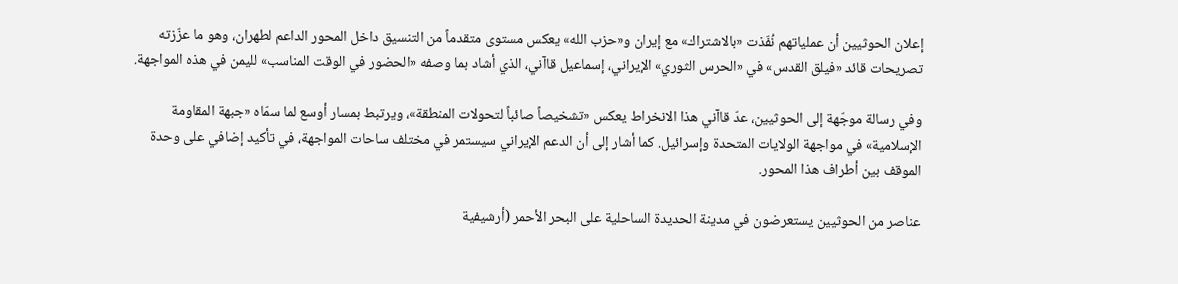إعلان الحوثيين أن عملياتهم نُفّذت «بالاشتراك» مع إيران و«حزب الله» يعكس مستوى متقدماً من التنسيق داخل المحور الداعم لطهران، وهو ما عزّزته تصريحات قائد «فيلق القدس» في «الحرس الثوري» الإيراني، إسماعيل قاآني، الذي أشاد بما وصفه «الحضور في الوقت المناسب» لليمن في هذه المواجهة.

وفي رسالة موجّهة إلى الحوثيين، عدّ قاآني هذا الانخراط يعكس «تشخيصاً صائباً لتحولات المنطقة»، ويرتبط بمسار أوسع لما سمّاه «جبهة المقاومة الإسلامية» في مواجهة الولايات المتحدة وإسرائيل. كما أشار إلى أن الدعم الإيراني سيستمر في مختلف ساحات المواجهة، في تأكيد إضافي على وحدة الموقف بين أطراف هذا المحور.

عناصر من الحوثيين يستعرضون في مدينة الحديدة الساحلية على البحر الأحمر (أرشيفية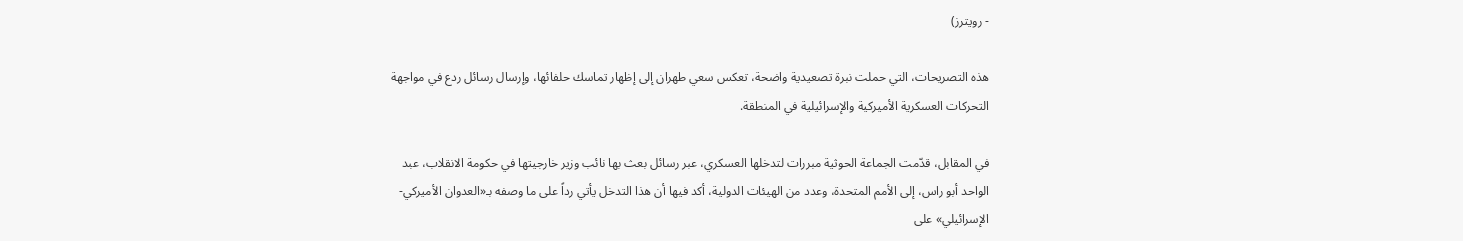- رويترز)

هذه التصريحات، التي حملت نبرة تصعيدية واضحة، تعكس سعي طهران إلى إظهار تماسك حلفائها، وإرسال رسائل ردع في مواجهة التحركات العسكرية الأميركية والإسرائيلية في المنطقة.

في المقابل، قدّمت الجماعة الحوثية مبررات لتدخلها العسكري، عبر رسائل بعث بها نائب وزير خارجيتها في حكومة الانقلاب، عبد الواحد أبو راس، إلى الأمم المتحدة، وعدد من الهيئات الدولية، أكد فيها أن هذا التدخل يأتي رداً على ما وصفه بـ«العدوان الأميركي-الإسرائيلي» على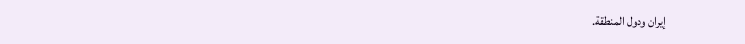إيران ودول المنطقة.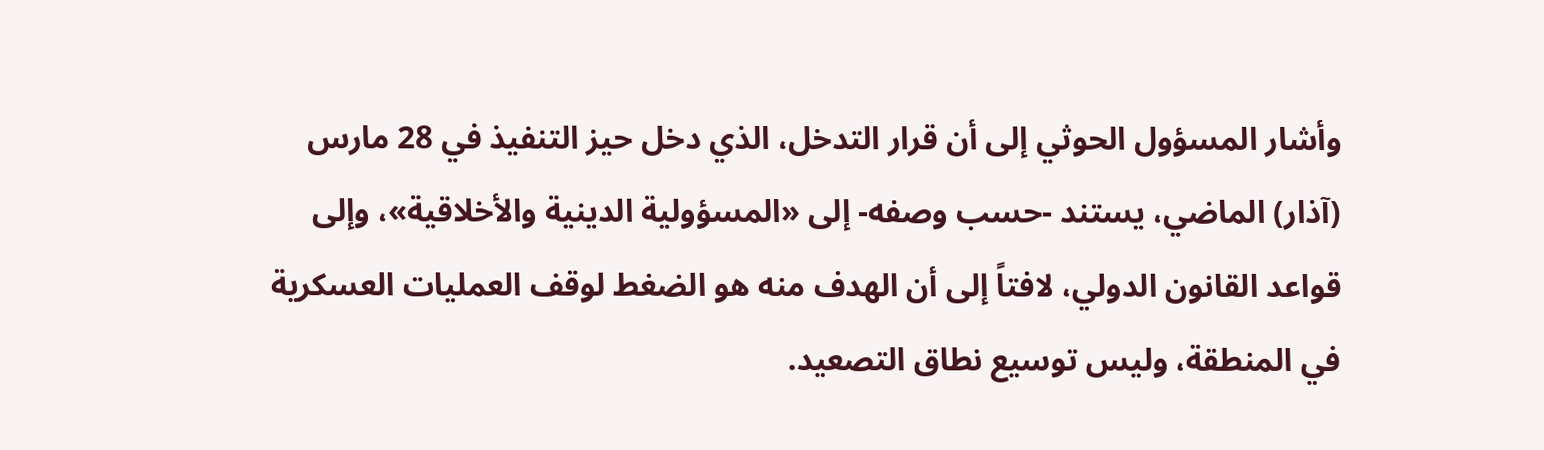وأشار المسؤول الحوثي إلى أن قرار التدخل، الذي دخل حيز التنفيذ في 28 مارس (آذار) الماضي، يستند -حسب وصفه- إلى «المسؤولية الدينية والأخلاقية»، وإلى قواعد القانون الدولي، لافتاً إلى أن الهدف منه هو الضغط لوقف العمليات العسكرية في المنطقة، وليس توسيع نطاق التصعيد.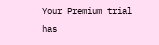Your Premium trial has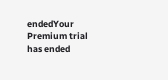endedYour Premium trial has ended